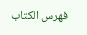فهرس الكتاب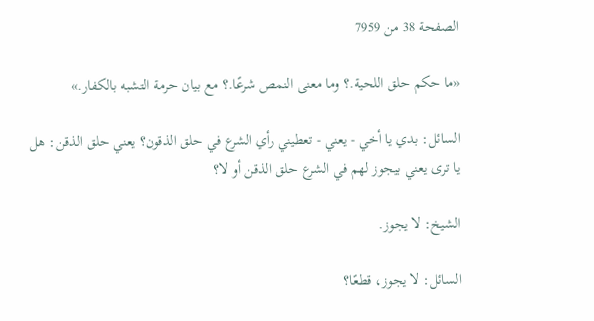الصفحة 38 من 7959

«ما حكم حلق اللحية.؟ وما معنى النمص شرعًا.؟ مع بيان حرمة التشبه بالكفار.»

السائل: بدي يا أخي - يعني - تعطيني رأي الشرع في حلق الذقون؟ يعني حلق الذقن: هل يا ترى يعني بيجوز لهم في الشرع حلق الذقن أو لا؟

الشيخ: لا يجوز.

السائل: لا يجوز، قطعًا؟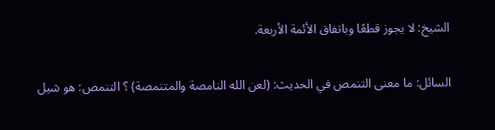الشيخ: لا يجوز قطعًا وباتفاق الأئمة الأربعة.

السائل: ما معنى التنمص في الحديث: (لعن الله النامصة والمتنمصة) ؟ التنمص: هو شيل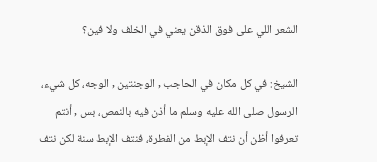الشعر اللي على فوق الذقن يعني في الخلف ولا فين؟

الشيخ: في كل مكان في الحاجب , الوجنتين , الوجه، كل شيء، الرسول صلى الله عليه وسلم ما أذن فيه بالنمص، بس , أنتم تعرفوا أظن أن نتف الإبط من الفطرة، فنتف الإبط سنة لكن نتف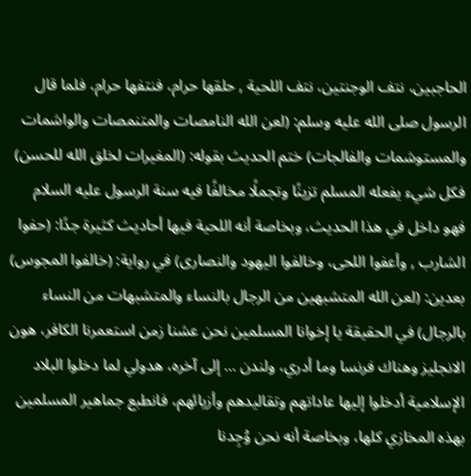الحاجبين، نتف الوجنتين، نتف اللحية , حلقها حرام، فنتفها حرام، فلما قال الرسول صلى الله عليه وسلم: (لعن الله النامصات والمتنمصات والواشمات والمستوشمات والفالجات) ختم الحديث بقوله: (المغيرات لخلق الله للحسن) فكل شيء يفعله المسلم تزينًا وتجملًا مخالفًا فيه سنة الرسول عليه السلام فهو داخل في هذا الحديث، وبخاصة أنه اللحية فيها أحاديث كثيرة جدًا: (حفوا الشارب , وأعفوا اللحى، وخالفوا اليهود والنصارى) في رواية: (خالفوا المجوس) بعدين: (لعن الله المتشبهين من الرجال بالنساء والمتشبهات من النساء بالرجال) في الحقيقة يا إخوانا المسلمين نحن عشنا زمن استعمرنا الكافر، هون الانجليز وهناك فرنسا وما أدري، ولندن ... إلى آخره، هدولي لما دخلوا البلاد الإسلامية أدخلوا إليها عاداتهم وتقاليدهم وأزيائهم، فانطبع جماهير المسلمين بهذه المخازي كلها، وبخاصة أنه نحن وُجِدنا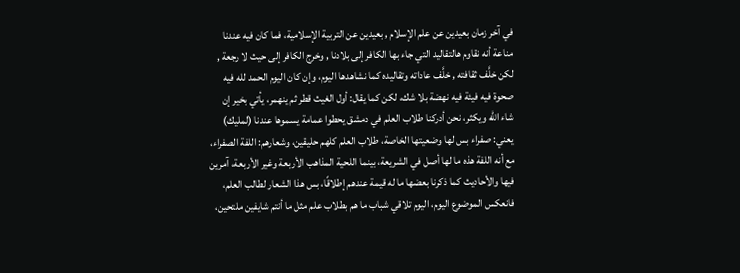في آخر زمان بعيدين عن علم الإسلام , بعيدين عن التربية الإسلامية، فما كان فيه عندنا مناعة أنه نقاوم هالتقاليد التي جاء بها الكافر إلى بلادنا , وخرج الكافر إلى حيث لا رجعة , لكن خلَّف ثقافته , خلَّف عاداته وتقاليده كما نشاهدها اليوم، وإن كان اليوم الحمد لله فيه صحوة فيه فيئة فيه نهضة بلا شك، لكن كما يقال: أول الغيث قطر ثم ينهمر، يأتي بخير إن شاء الله ويكثر، نحن أدركنا طلاب العلم في دمشق يحطوا عمامة يسموها عندنا (لمليك) يعني: صفراء بس لها وضعيتها الخاصة، طلاب العلم كلهم حليقين، وشعارهم: اللفة الصفراء، مع أنه اللفة هذه ما لها أصل في الشريعة، بينما اللحية المذاهب الأربعة وغير الأربعة، آمرين فيها والأحاديث كما ذكرنا بعضها ما له قيمة عندهم إطلاقًا، بس هذا الشعار لطالب العلم، فانعكس الموضوع اليوم، اليوم تلاقي شباب ما هم بطلاب علم مثل ما أنتم شايفين ملتحين،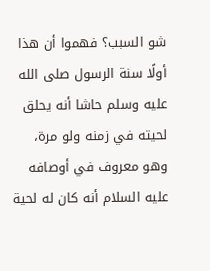شو السبب؟ فهموا أن هذا أولًا سنة الرسول صلى الله عليه وسلم حاشا أنه يحلق لحيته في زمنه ولو مرة، وهو معروف في أوصافه عليه السلام أنه كان له لحية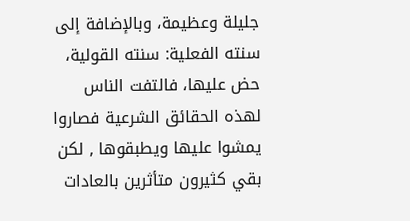جليلة وعظيمة، وبالإضافة إلى سنته الفعلية: سنته القولية، حض عليها، فالتفت الناس لهذه الحقائق الشرعية فصاروا يمشوا عليها ويطبقوها , لكن بقي كثيرون متأثرين بالعادات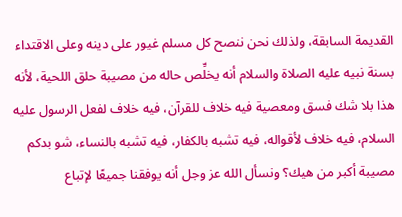القديمة السابقة، ولذلك نحن ننصح كل مسلم غيور على دينه وعلى الاقتداء بسنة نبيه عليه الصلاة والسلام أنه يخلِّص حاله من مصيبة حلق اللحية، لأنه هذا بلا شك فسق ومعصية فيه خلاف للقرآن، فيه خلاف لفعل الرسول عليه السلام، فيه خلاف لأقواله، فيه تشبه بالكفار، فيه تشبه بالنساء، شو بدكم مصيبة أكبر من هيك؟ ونسأل الله عز وجل أنه يوفقنا جميعًا لإتباع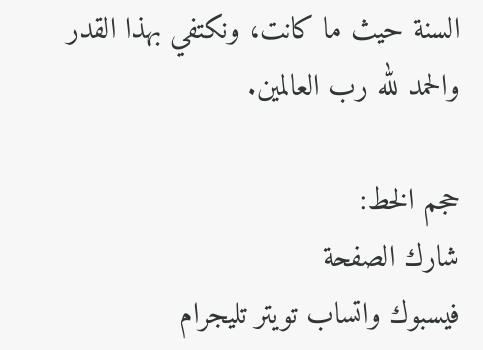السنة حيث ما كانت، ونكتفي بهذا القدر والحمد لله رب العالمين.

حجم الخط:
شارك الصفحة
فيسبوك واتساب تويتر تليجرام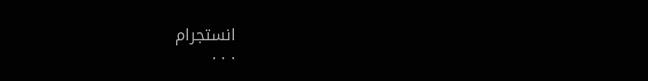انستجرام
. . .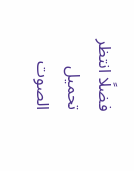فضلًا انتظر تحميل الصوت